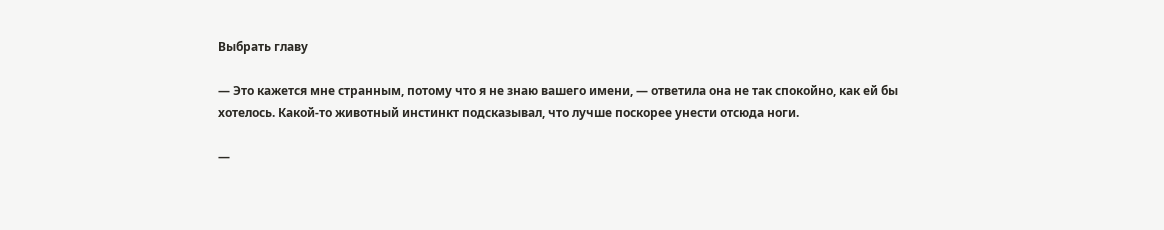Выбрать главу

— Это кажется мне странным, потому что я не знаю вашего имени, — ответила она не так спокойно, как ей бы хотелось. Какой-то животный инстинкт подсказывал, что лучше поскорее унести отсюда ноги.

—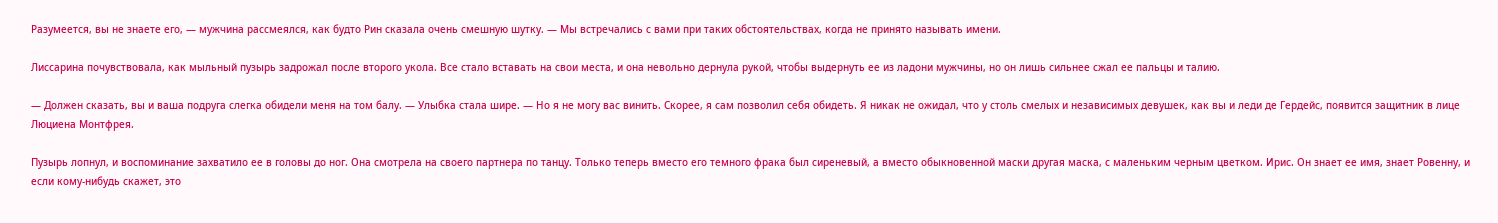Разумеется, вы не знаете его, — мужчина рассмеялся, как будто Рин сказала очень смешную шутку. — Мы встречались с вами при таких обстоятельствах, когда не принято называть имени.

Лиссарина почувствовала, как мыльный пузырь задрожал после второго укола. Все стало вставать на свои места, и она невольно дернула рукой, чтобы выдернуть ее из ладони мужчины, но он лишь сильнее сжал ее пальцы и талию.

— Должен сказать, вы и ваша подруга слегка обидели меня на том балу. — Улыбка стала шире. — Но я не могу вас винить. Скорее, я сам позволил себя обидеть. Я никак не ожидал, что у столь смелых и независимых девушек, как вы и леди де Гердейс, появится защитник в лице Люциена Монтфрея.

Пузырь лопнул, и воспоминание захватило ее в головы до ног. Она смотрела на своего партнера по танцу. Только теперь вместо его темного фрака был сиреневый, а вместо обыкновенной маски другая маска, с маленьким черным цветком. Ирис. Он знает ее имя, знает Ровенну, и если кому-нибудь скажет, это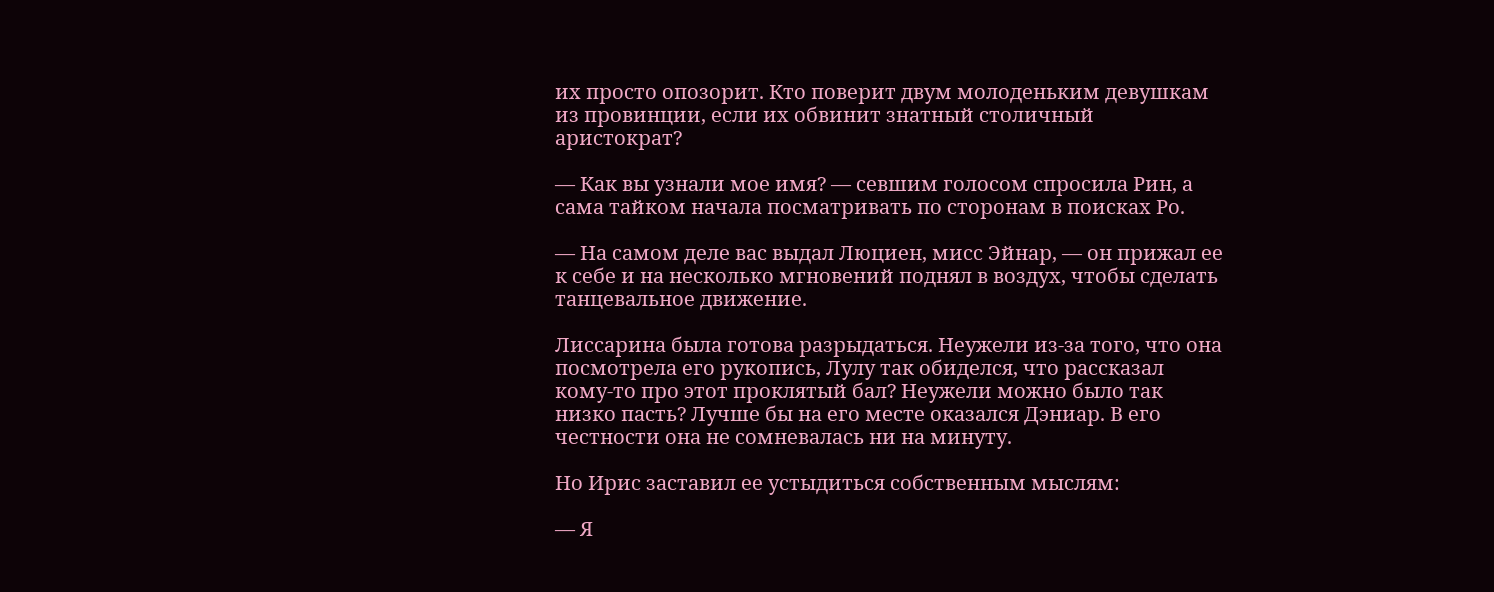их просто опозорит. Кто поверит двум молоденьким девушкам из провинции, если их обвинит знатный столичный аристократ?

— Как вы узнали мое имя? — севшим голосом спросила Рин, а сама тайком начала посматривать по сторонам в поисках Ро.

— На самом деле вас выдал Люциен, мисс Эйнар, — он прижал ее к себе и на несколько мгновений поднял в воздух, чтобы сделать танцевальное движение.

Лиссарина была готова разрыдаться. Неужели из-за того, что она посмотрела его рукопись, Лулу так обиделся, что рассказал кому-то про этот проклятый бал? Неужели можно было так низко пасть? Лучше бы на его месте оказался Дэниар. В его честности она не сомневалась ни на минуту.

Но Ирис заставил ее устыдиться собственным мыслям:

— Я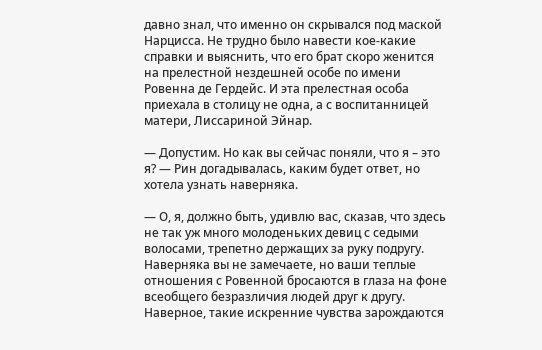давно знал, что именно он скрывался под маской Нарцисса. Не трудно было навести кое-какие справки и выяснить, что его брат скоро женится на прелестной нездешней особе по имени Ровенна де Гердейс. И эта прелестная особа приехала в столицу не одна, а с воспитанницей матери, Лиссариной Эйнар.

— Допустим. Но как вы сейчас поняли, что я – это я? — Рин догадывалась, каким будет ответ, но хотела узнать наверняка.

— О, я, должно быть, удивлю вас, сказав, что здесь не так уж много молоденьких девиц с седыми волосами, трепетно держащих за руку подругу. Наверняка вы не замечаете, но ваши теплые отношения с Ровенной бросаются в глаза на фоне всеобщего безразличия людей друг к другу. Наверное, такие искренние чувства зарождаются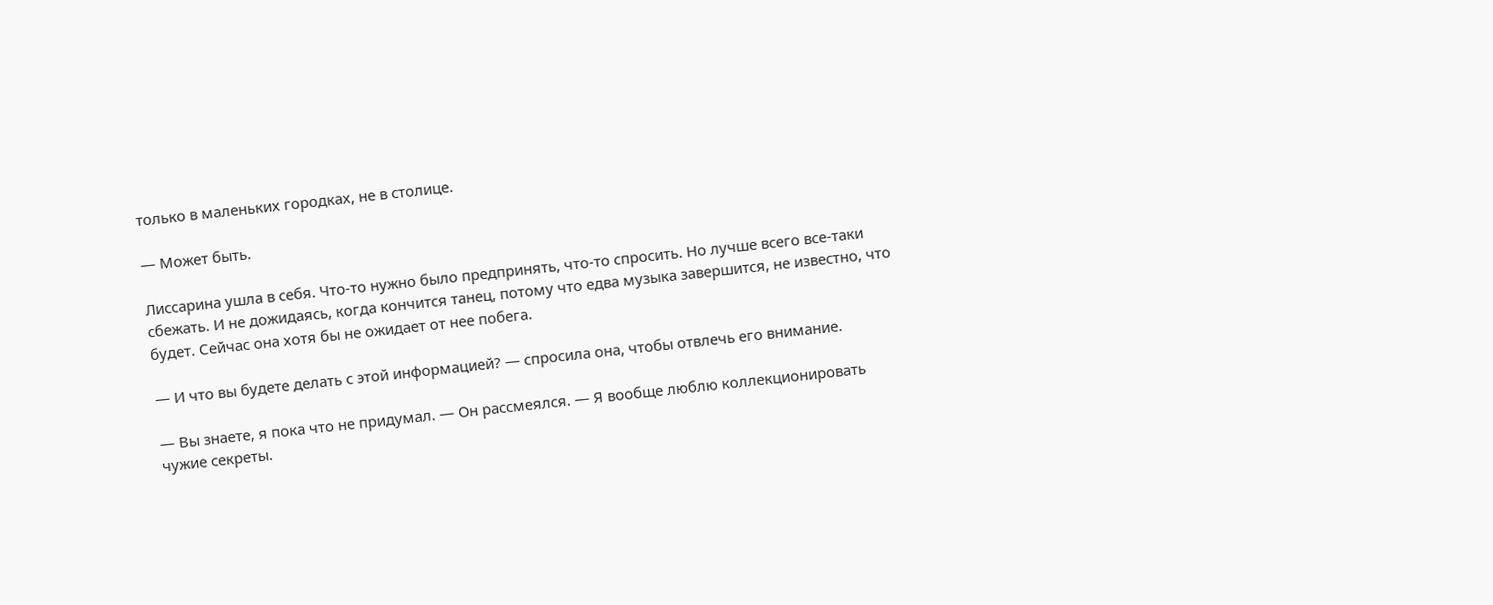только в маленьких городках, не в столице.

— Может быть.

Лиссарина ушла в себя. Что-то нужно было предпринять, что-то спросить. Но лучше всего все-таки сбежать. И не дожидаясь, когда кончится танец, потому что едва музыка завершится, не известно, что будет. Сейчас она хотя бы не ожидает от нее побега.

— И что вы будете делать с этой информацией? — спросила она, чтобы отвлечь его внимание.

— Вы знаете, я пока что не придумал. — Он рассмеялся. — Я вообще люблю коллекционировать чужие секреты.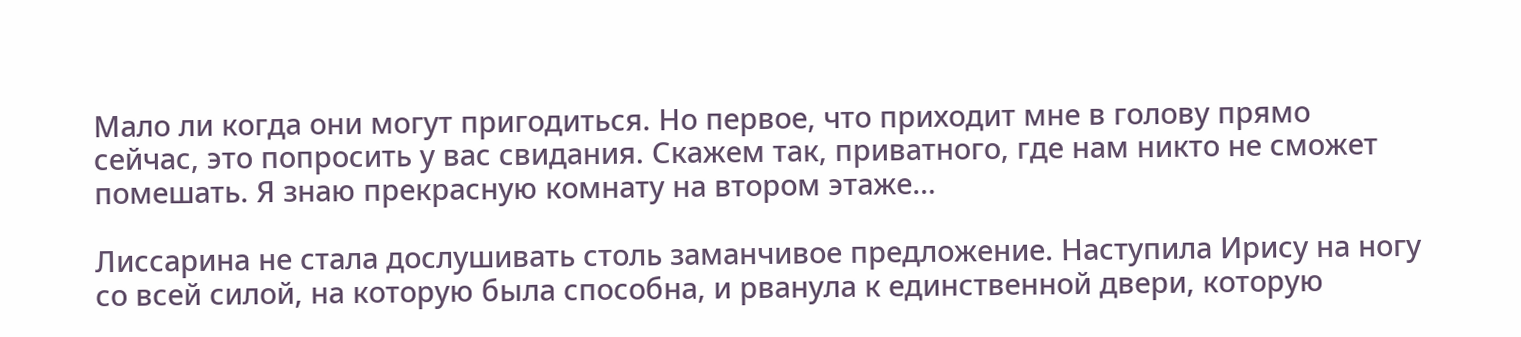Мало ли когда они могут пригодиться. Но первое, что приходит мне в голову прямо сейчас, это попросить у вас свидания. Скажем так, приватного, где нам никто не сможет помешать. Я знаю прекрасную комнату на втором этаже…

Лиссарина не стала дослушивать столь заманчивое предложение. Наступила Ирису на ногу со всей силой, на которую была способна, и рванула к единственной двери, которую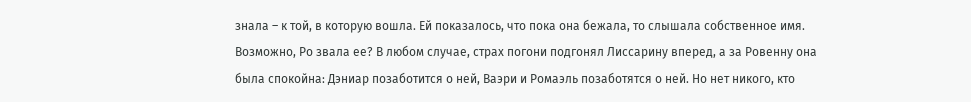знала – к той, в которую вошла. Ей показалось, что пока она бежала, то слышала собственное имя. Возможно, Ро звала ее? В любом случае, страх погони подгонял Лиссарину вперед, а за Ровенну она была спокойна: Дэниар позаботится о ней, Ваэри и Ромаэль позаботятся о ней. Но нет никого, кто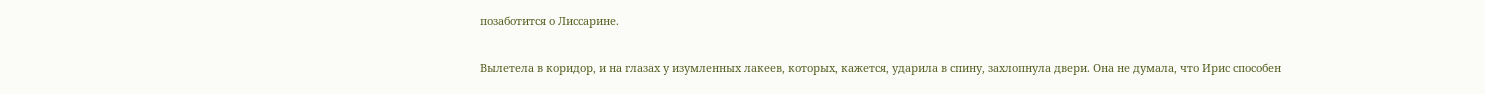позаботится о Лиссарине.

Вылетела в коридор, и на глазах у изумленных лакеев, которых, кажется, ударила в спину, захлопнула двери. Она не думала, что Ирис способен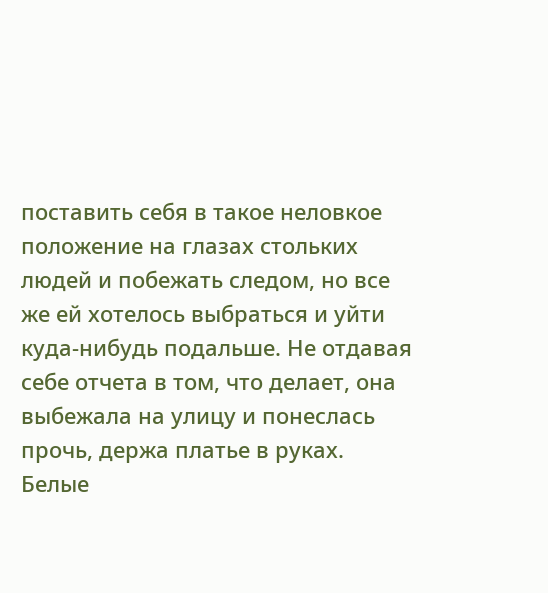поставить себя в такое неловкое положение на глазах стольких людей и побежать следом, но все же ей хотелось выбраться и уйти куда-нибудь подальше. Не отдавая себе отчета в том, что делает, она выбежала на улицу и понеслась прочь, держа платье в руках. Белые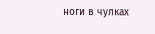ноги в чулках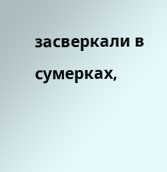засверкали в сумерках,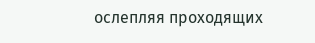ослепляя проходящих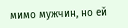мимо мужчин, но ей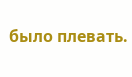было плевать.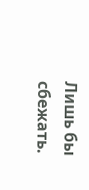Лишь бы сбежать.